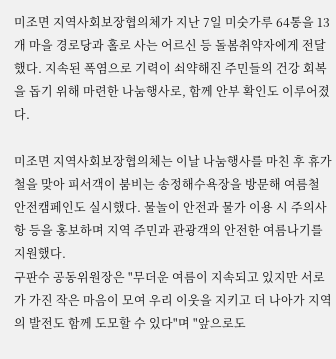미조면 지역사회보장협의체가 지난 7일 미숫가루 64통을 13개 마을 경로당과 홀로 사는 어르신 등 돌봄취약자에게 전달했다. 지속된 폭염으로 기력이 쇠약해진 주민들의 건강 회복을 돕기 위해 마련한 나눔행사로, 함께 안부 확인도 이루어졌다.

미조면 지역사회보장협의체는 이날 나눔행사를 마친 후 휴가철을 맞아 피서객이 붐비는 송정해수욕장을 방문해 여름철 안전캠페인도 실시했다. 물놀이 안전과 물가 이용 시 주의사항 등을 홍보하며 지역 주민과 관광객의 안전한 여름나기를 지원했다.
구판수 공동위원장은 "무더운 여름이 지속되고 있지만 서로가 가진 작은 마음이 모여 우리 이웃을 지키고 더 나아가 지역의 발전도 함께 도모할 수 있다"며 "앞으로도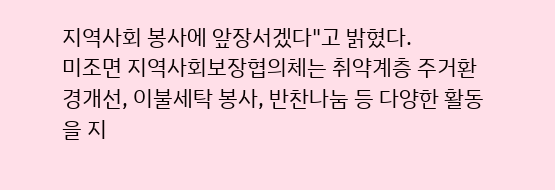지역사회 봉사에 앞장서겠다"고 밝혔다.
미조면 지역사회보장협의체는 취약계층 주거환경개선, 이불세탁 봉사, 반찬나눔 등 다양한 활동을 지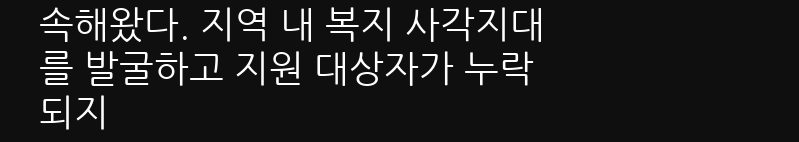속해왔다. 지역 내 복지 사각지대를 발굴하고 지원 대상자가 누락되지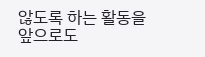않도록 하는 활동을 앞으로도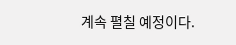계속 펼칠 예정이다.